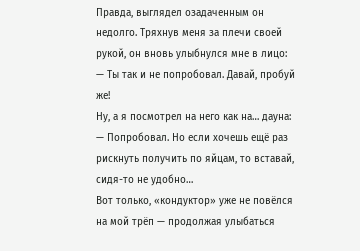Правда, выглядел озадаченным он недолго. Тряхнув меня за плечи своей рукой, он вновь улыбнулся мне в лицо:
— Ты так и не попробовал. Давай, пробуй же!
Ну, а я посмотрел на него как на… дауна:
— Попробовал. Но если хочешь ещё раз рискнуть получить по яйцам, то вставай, сидя-то не удобно…
Вот только, «кондуктор» уже не повёлся на мой трёп — продолжая улыбаться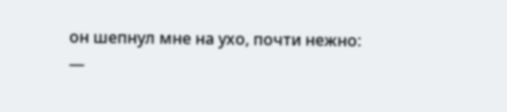он шепнул мне на ухо, почти нежно:
—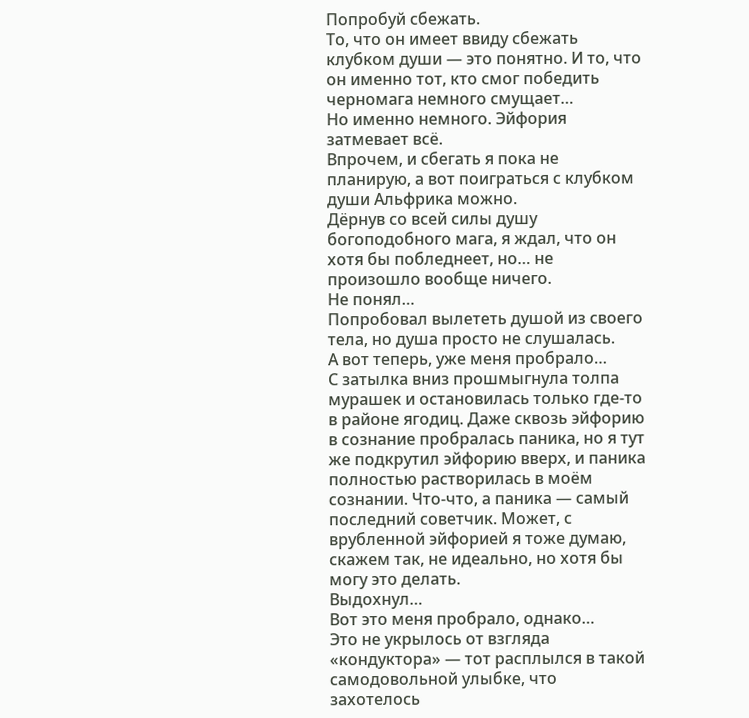Попробуй сбежать.
То, что он имеет ввиду сбежать клубком души — это понятно. И то, что он именно тот, кто смог победить черномага немного смущает…
Но именно немного. Эйфория затмевает всё.
Впрочем, и сбегать я пока не планирую, а вот поиграться с клубком души Альфрика можно.
Дёрнув со всей силы душу богоподобного мага, я ждал, что он хотя бы побледнеет, но… не произошло вообще ничего.
Не понял…
Попробовал вылететь душой из своего тела, но душа просто не слушалась.
А вот теперь, уже меня пробрало…
С затылка вниз прошмыгнула толпа мурашек и остановилась только где-то в районе ягодиц. Даже сквозь эйфорию в сознание пробралась паника, но я тут же подкрутил эйфорию вверх, и паника полностью растворилась в моём сознании. Что-что, а паника — самый последний советчик. Может, с врубленной эйфорией я тоже думаю, скажем так, не идеально, но хотя бы могу это делать.
Выдохнул…
Вот это меня пробрало, однако…
Это не укрылось от взгляда «кондуктора» — тот расплылся в такой самодовольной улыбке, что захотелось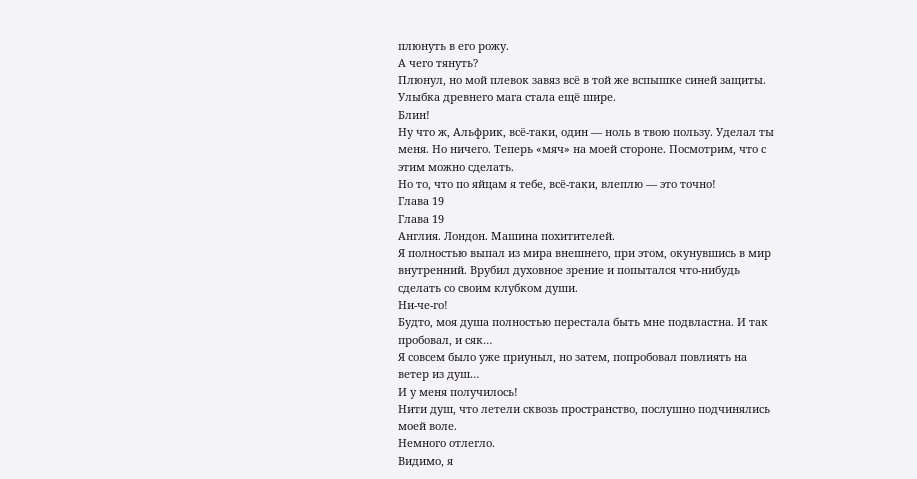плюнуть в его рожу.
А чего тянуть?
Плюнул, но мой плевок завяз всё в той же вспышке синей защиты.
Улыбка древнего мага стала ещё шире.
Блин!
Ну что ж, Альфрик, всё-таки, один — ноль в твою пользу. Уделал ты меня. Но ничего. Теперь «мяч» на моей стороне. Посмотрим, что с этим можно сделать.
Но то, что по яйцам я тебе, всё-таки, влеплю — это точно!
Глава 19
Глава 19
Англия. Лондон. Машина похитителей.
Я полностью выпал из мира внешнего, при этом, окунувшись в мир внутренний. Врубил духовное зрение и попытался что-нибудь сделать со своим клубком души.
Ни-че-го!
Будто, моя душа полностью перестала быть мне подвластна. И так пробовал, и сяк…
Я совсем было уже приуныл, но затем, попробовал повлиять на ветер из душ…
И у меня получилось!
Нити душ, что летели сквозь пространство, послушно подчинялись моей воле.
Немного отлегло.
Видимо, я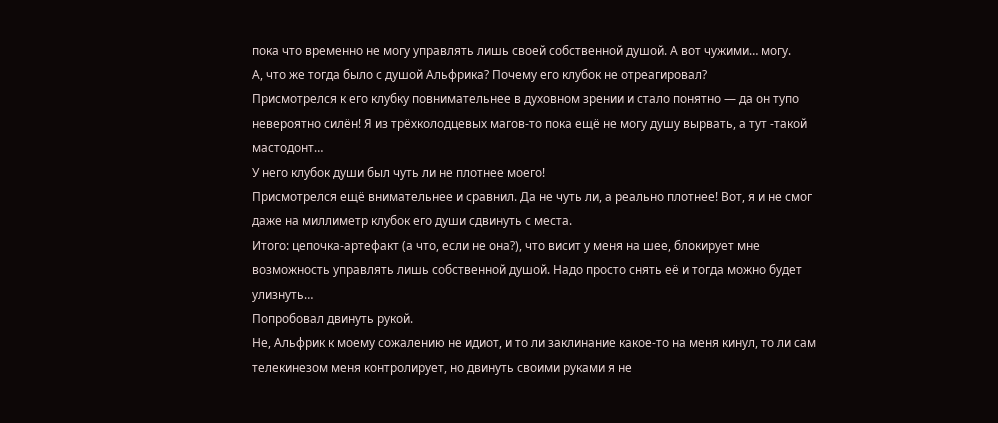пока что временно не могу управлять лишь своей собственной душой. А вот чужими… могу.
А, что же тогда было с душой Альфрика? Почему его клубок не отреагировал?
Присмотрелся к его клубку повнимательнее в духовном зрении и стало понятно — да он тупо невероятно силён! Я из трёхколодцевых магов-то пока ещё не могу душу вырвать, а тут -такой мастодонт…
У него клубок души был чуть ли не плотнее моего!
Присмотрелся ещё внимательнее и сравнил. Да не чуть ли, а реально плотнее! Вот, я и не смог даже на миллиметр клубок его души сдвинуть с места.
Итого: цепочка-артефакт (а что, если не она?), что висит у меня на шее, блокирует мне возможность управлять лишь собственной душой. Надо просто снять её и тогда можно будет улизнуть…
Попробовал двинуть рукой.
Не, Альфрик к моему сожалению не идиот, и то ли заклинание какое-то на меня кинул, то ли сам телекинезом меня контролирует, но двинуть своими руками я не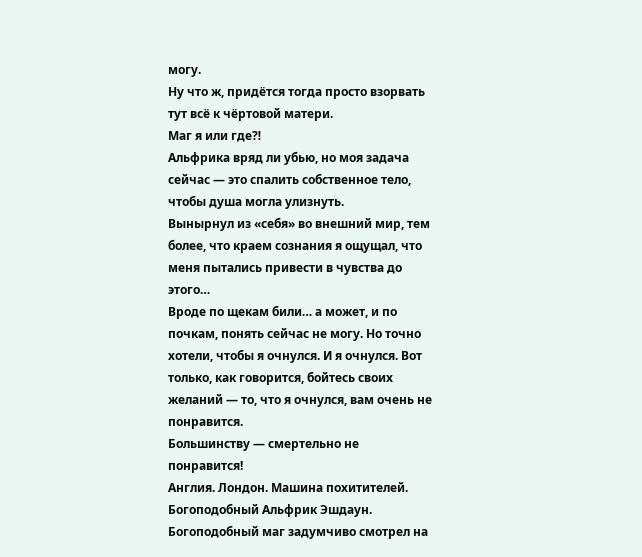могу.
Ну что ж, придётся тогда просто взорвать тут всё к чёртовой матери.
Маг я или где⁈
Альфрика вряд ли убью, но моя задача сейчас — это спалить собственное тело, чтобы душа могла улизнуть.
Вынырнул из «себя» во внешний мир, тем более, что краем сознания я ощущал, что меня пытались привести в чувства до этого…
Вроде по щекам били… а может, и по почкам, понять сейчас не могу. Но точно хотели, чтобы я очнулся. И я очнулся. Вот только, как говорится, бойтесь своих желаний — то, что я очнулся, вам очень не понравится.
Большинству — смертельно не понравится!
Англия. Лондон. Машина похитителей. Богоподобный Альфрик Эшдаун.
Богоподобный маг задумчиво смотрел на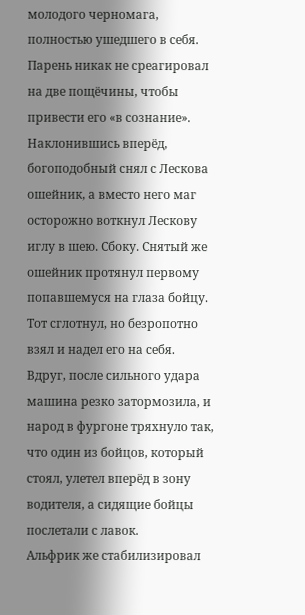молодого черномага, полностью ушедшего в себя. Парень никак не среагировал на две пощёчины, чтобы привести его «в сознание».
Наклонившись вперёд, богоподобный снял с Лескова ошейник, а вместо него маг осторожно воткнул Лескову иглу в шею. Сбоку. Снятый же ошейник протянул первому попавшемуся на глаза бойцу. Тот сглотнул, но безропотно взял и надел его на себя.
Вдруг, после сильного удара машина резко затормозила, и народ в фургоне тряхнуло так, что один из бойцов, который стоял, улетел вперёд в зону водителя, а сидящие бойцы послетали с лавок.
Альфрик же стабилизировал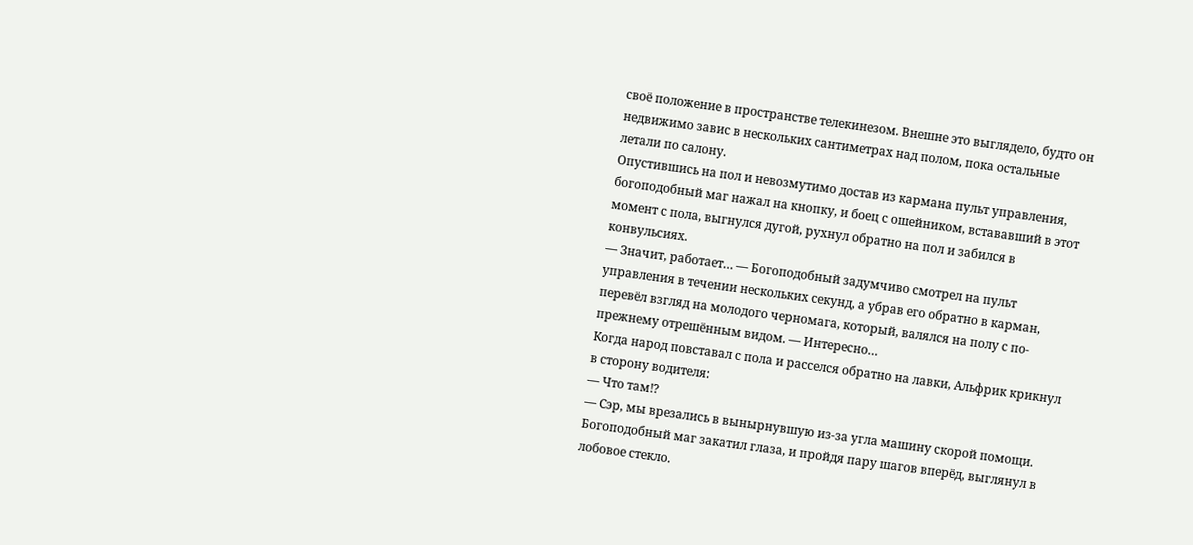своё положение в пространстве телекинезом. Внешне это выглядело, будто он недвижимо завис в нескольких сантиметрах над полом, пока остальные летали по салону.
Опустившись на пол и невозмутимо достав из кармана пульт управления, богоподобный маг нажал на кнопку, и боец с ошейником, встававший в этот момент с пола, выгнулся дугой, рухнул обратно на пол и забился в конвульсиях.
— Значит, работает… — Богоподобный задумчиво смотрел на пульт управления в течении нескольких секунд, а убрав его обратно в карман, перевёл взгляд на молодого черномага, который, валялся на полу с по-прежнему отрешённым видом. — Интересно…
Когда народ повставал с пола и расселся обратно на лавки, Альфрик крикнул в сторону водителя:
— Что там⁉
— Сэр, мы врезались в вынырнувшую из-за угла машину скорой помощи.
Богоподобный маг закатил глаза, и пройдя пару шагов вперёд, выглянул в лобовое стекло.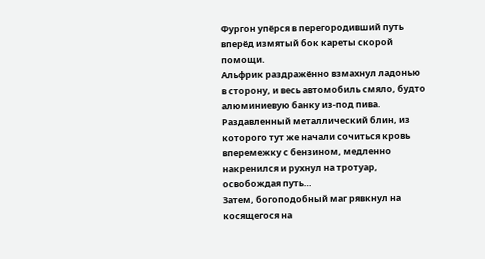Фургон упёрся в перегородивший путь вперёд измятый бок кареты скорой помощи.
Альфрик раздражённо взмахнул ладонью в сторону, и весь автомобиль смяло, будто алюминиевую банку из-под пива. Раздавленный металлический блин, из которого тут же начали сочиться кровь вперемежку с бензином, медленно накренился и рухнул на тротуар, освобождая путь…
Затем, богоподобный маг рявкнул на косящегося на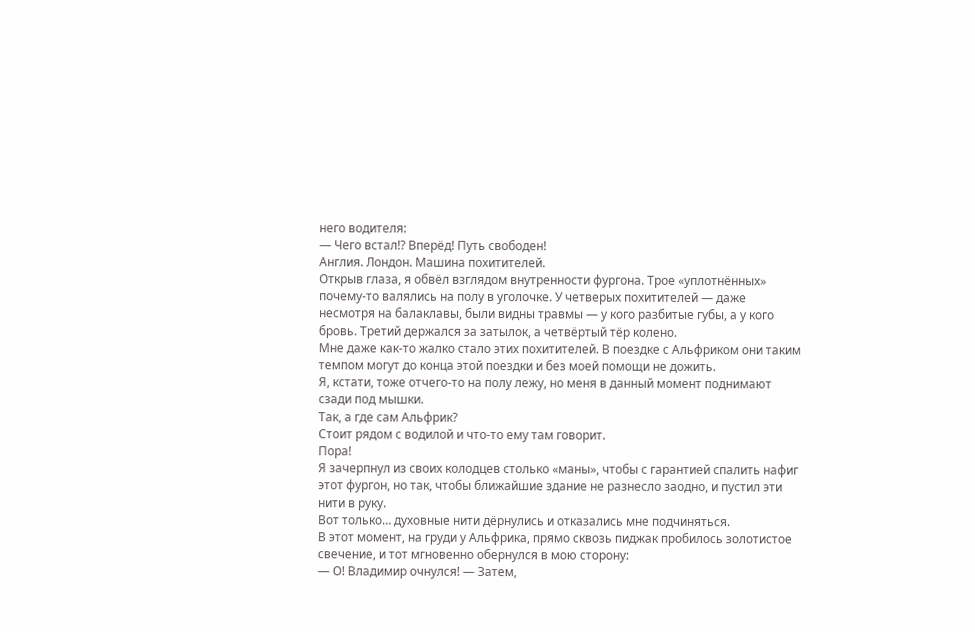него водителя:
— Чего встал⁉ Вперёд! Путь свободен!
Англия. Лондон. Машина похитителей.
Открыв глаза, я обвёл взглядом внутренности фургона. Трое «уплотнённых» почему-то валялись на полу в уголочке. У четверых похитителей — даже несмотря на балаклавы, были видны травмы — у кого разбитые губы, а у кого бровь. Третий держался за затылок, а четвёртый тёр колено.
Мне даже как-то жалко стало этих похитителей. В поездке с Альфриком они таким темпом могут до конца этой поездки и без моей помощи не дожить.
Я, кстати, тоже отчего-то на полу лежу, но меня в данный момент поднимают сзади под мышки.
Так, а где сам Альфрик?
Стоит рядом с водилой и что-то ему там говорит.
Пора!
Я зачерпнул из своих колодцев столько «маны», чтобы с гарантией спалить нафиг этот фургон, но так, чтобы ближайшие здание не разнесло заодно, и пустил эти нити в руку.
Вот только… духовные нити дёрнулись и отказались мне подчиняться.
В этот момент, на груди у Альфрика, прямо сквозь пиджак пробилось золотистое свечение, и тот мгновенно обернулся в мою сторону:
— О! Владимир очнулся! — Затем,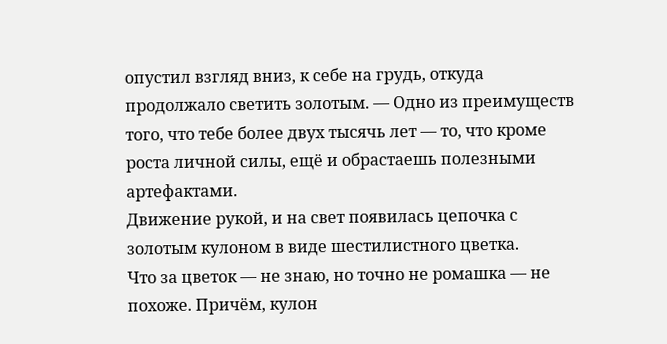опустил взгляд вниз, к себе на грудь, откуда продолжало светить золотым. — Одно из преимуществ того, что тебе более двух тысячь лет — то, что кроме роста личной силы, ещё и обрастаешь полезными артефактами.
Движение рукой, и на свет появилась цепочка с золотым кулоном в виде шестилистного цветка.
Что за цветок — не знаю, но точно не ромашка — не похоже. Причём, кулон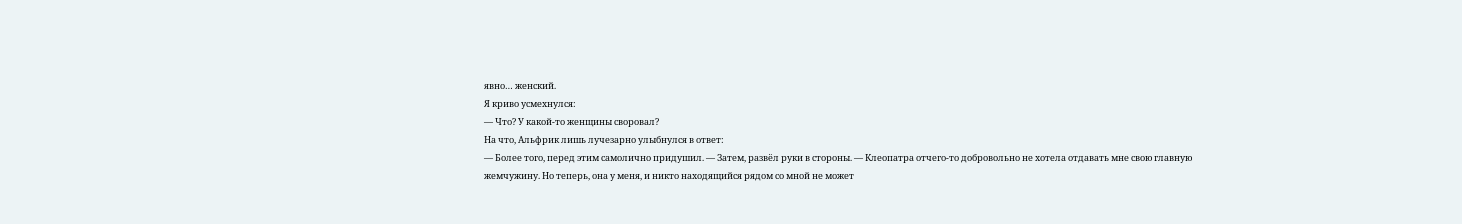явно… женский.
Я криво усмехнулся:
— Что? У какой-то женщины своровал?
На что, Альфрик лишь лучезарно улыбнулся в ответ:
— Более того, перед этим самолично придушил. — Затем, развёл руки в стороны. — Клеопатра отчего-то добровольно не хотела отдавать мне свою главную жемчужину. Но теперь, она у меня, и никто находящийся рядом со мной не может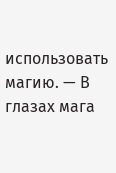использовать магию. — В глазах мага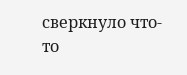сверкнуло что-то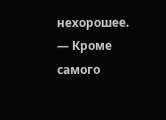нехорошее. — Кроме самого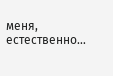меня, естественно…